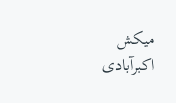میکش اکبرآبادی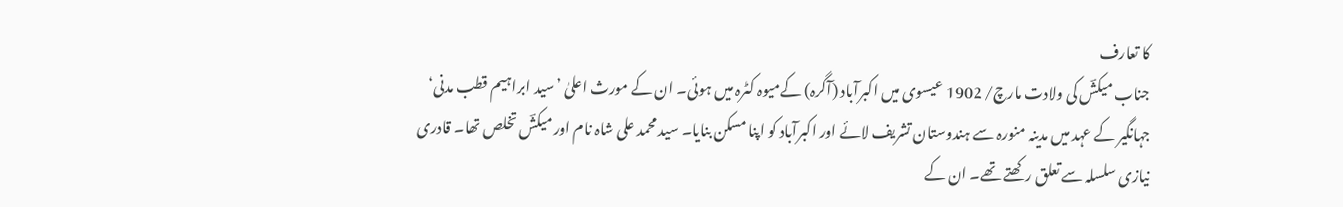کا تعارف
جناب میکشؔ کی ولادت مارچ/ 1902 عیسوی میں اکبرآباد (آگرہ) کےمیوہ کٹرہ میں ہوئی۔ ان کے مورث اعلیٰ ’سید ابراہیم قطب مدنی‘ جہانگیر کے عہد میں مدینہ منورہ سے ہندوستان تشریف لائے اور اکبرآباد کو اپنا مسکن بنایا۔ سید محمد علی شاہ نام اور میکشؔ تخلص تھا۔ قادری نیازی سلسلہ سے تعلق رکھتے تھے۔ ان کے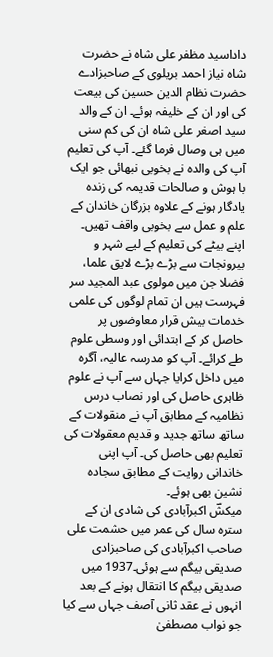داداسید مظفر علی شاہ نے حضرت شاہ نیاز احمد بریلوی کے صاحبزادے حضرت نظام الدین حسین کی بیعت کی اور ان کے خلیفہ ہوئے۔ ان کے والد سید اصغر علی شاہ ان کی کم سنی میں ہی وصال فرما گئے۔ آپ کی تعلیم آپ کی والدہ نے بخوبی نبھائی جو ایک با ہوش و صالحات قدیمہ کی زندہ یادگار ہونے کے علاوہ بزرگان خاندان کے علم و عمل سے بخوبی واقف تھیں۔ اپنے بیٹے کی تعلیم کے لیے شہر و بیرونجات سے بڑے بڑے لایق علما، فضلا جن میں مولوی عبد المجید سر فہرست ہیں ان تمام لوگوں کی علمی خدمات بیش قرار معاوضوں پر حاصل کر کے ابتدائی اور وسطی علوم طے کرائے۔ آپ کو مدرسہ عالیہ، آگرہ میں داخل کرایا جہاں سے آپ نے علوم ظاہری حاصل کی اور نصاب درس نظامیہ کے مطابق آپ نے منقولات کے ساتھ ساتھ جدید و قدیم معقولات کی تعلیم بھی حاصل کی۔ آپ اپنی خاندانی روایت کے مطابق سجادہ نشین بھی ہوئے۔
میکشؔ اکبرآبادی کی شادی ان کے سترہ سال کی عمر میں حشمت علی صاحب اکبرآبادی کی صاحبزادی صدیقی بیگم سے ہوئی۔1937 میں صدیقی بیگم کا انتقال ہونے کے بعد انہوں نے عقد ثانی آصف جہاں سے کیا جو نواب مصطفیٰ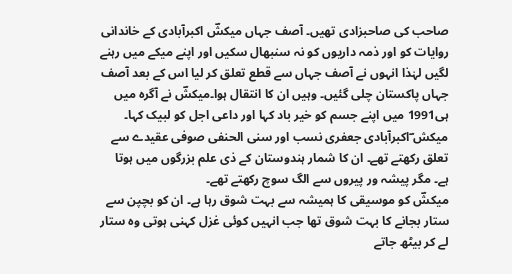صاحب کی صاحبزادی تھیں۔ آصف جہاں میکشؔ اکبرآبادی کے خاندانی روایات کو اور ذمہ داریوں کو نہ سنبھال سکیں اور اپنے میکے میں رہنے لگیں لہٰذا انہوں نے آصف جہاں سے قطع تعلق کر لیا اس کے بعد آصف جہاں پاکستان چلی گئیں۔ وہیں ان کا انتقال ہوا۔میکشؔ نے آگرہ میں ہی1991 میں اپنے جسم کو خیر باد کہا اور داعی اجل کو لبیک کہا۔
میکش ؔاکبرآبادی جعفری نسب اور سنی الحنفی صوفی عقیدے سے تعلق رکھتے تھے۔ ان کا شمار ہندوستان کے ذی علم بزرگوں میں ہوتا ہے۔ مگر پیشہ ور پیروں سے الگ سوچ رکھتے تھے۔
میکشؔ کو موسیقی کا ہمیشہ سے بہت شوق رہا ہے۔ ان کو بچپن سے ستار بجانے کا بہت شوق تھا جب انہیں کوئی غزل کہنی ہوتی وہ ستار لے کر بیٹھ جاتے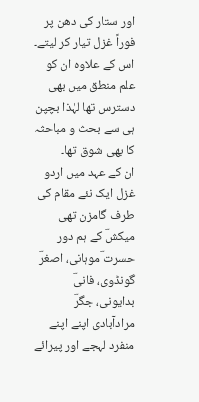اور ستار کی دھن پر فوراً غزل تیار کر لیتے۔ اس کے علاوہ ان کو علم منطق میں بھی دسترس تھا لہٰذا بچپن ہی سے بحث و مباحثہ کا بھی شوق تھا۔
ان کے عہد میں اردو غزل ایک نئے مقام کی طرف گامزن تھی میکشؔ کے ہم دور حسرت ؔموہانی، اصغرؔ گونڈوی، فانیؔ بدایونی، جگرؔ مرادآبادی اپنے اپنے منفرد لہجے اور پیرائے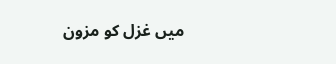میں غزل کو مزون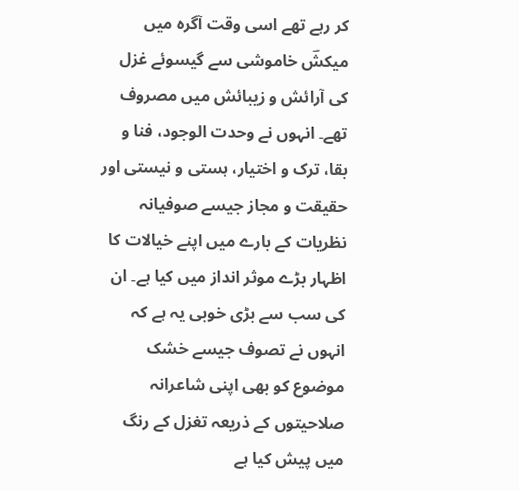کر رہے تھے اسی وقت آگرہ میں میکشؔ خاموشی سے گیسوئے غزل کی آرائش و زیبائش میں مصروف تھے۔ انہوں نے وحدت الوجود، فنا و بقا، ترک و اختیار، ہستی و نیستی اور حقیقت و مجاز جیسے صوفیانہ نظریات کے بارے میں اپنے خیالات کا اظہار بڑے موثر انداز میں کیا ہے۔ ان کی سب سے بڑی خوبی یہ ہے کہ انہوں نے تصوف جیسے خشک موضوع کو بھی اپنی شاعرانہ صلاحیتوں کے ذریعہ تغزل کے رنگ میں پیش کیا ہے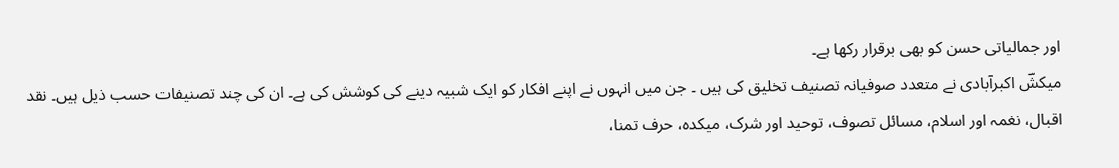اور جمالیاتی حسن کو بھی برقرار رکھا ہے۔
میکشؔ اکبرآبادی نے متعدد صوفیانہ تصنیف تخلیق کی ہیں ۔ جن میں انہوں نے اپنے افکار کو ایک شبیہ دینے کی کوشش کی ہے۔ ان کی چند تصنیفات حسب ذیل ہیں۔ نقد اقبال، نغمہ اور اسلام، مسائل تصوف، توحید اور شرک، میکدہ، حرف تمنا،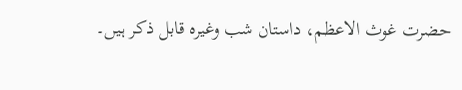حضرت غوث الاعظم، داستان شب وغیرہ قابل ذکر ہیں۔